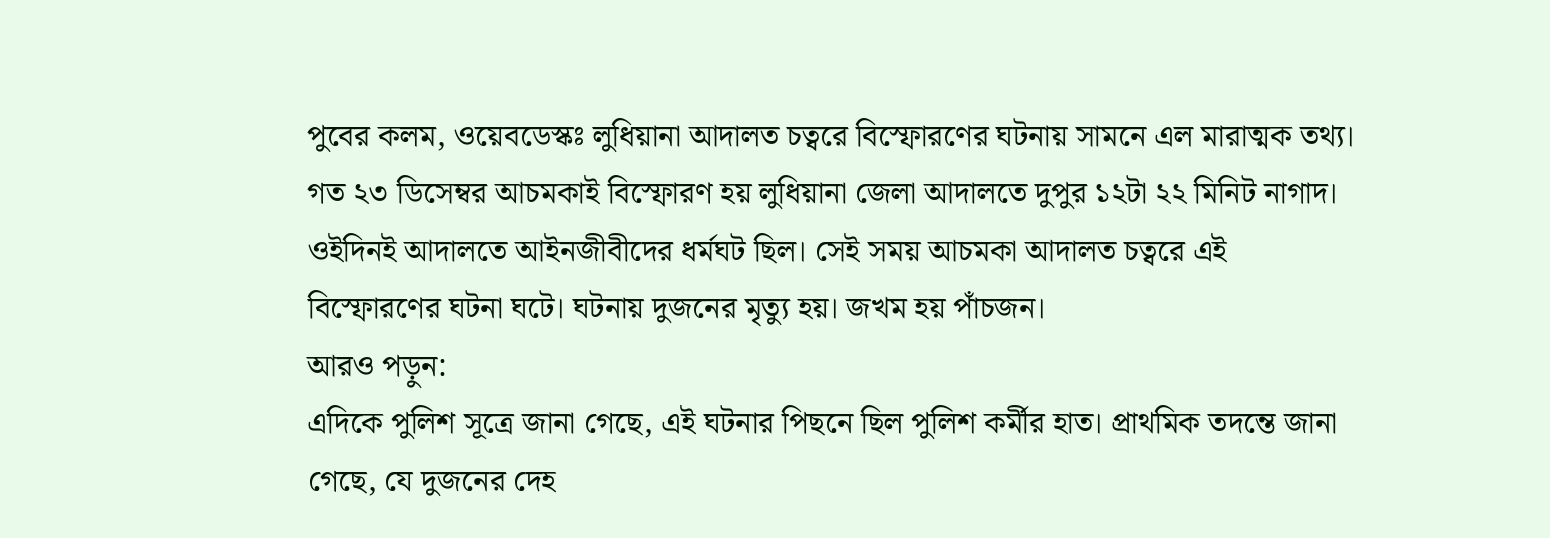পুবের কলম, ওয়েবডেস্কঃ লুধিয়ানা আদালত চত্বরে বিস্ফোরণের ঘটনায় সামনে এল মারাত্মক তথ্য। গত ২৩ ডিসেম্বর আচমকাই বিস্ফোরণ হয় লুধিয়ানা জেলা আদালতে দুপুর ১২টা ২২ মিনিট নাগাদ। ওইদিনই আদালতে আইনজীবীদের ধর্মঘট ছিল। সেই সময় আচমকা আদালত চত্বরে এই বিস্ফোরণের ঘটনা ঘটে। ঘটনায় দুজনের মৃত্যু হয়। জখম হয় পাঁচজন।
আরও পড়ুন:
এদিকে পুলিশ সূত্রে জানা গেছে, এই ঘটনার পিছনে ছিল পুলিশ কর্মীর হাত। প্রাথমিক তদন্তে জানা গেছে, যে দুজনের দেহ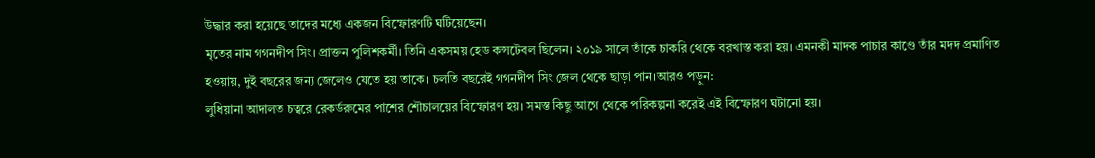উদ্ধার করা হয়েছে তাদের মধ্যে একজন বিস্ফোরণটি ঘটিয়েছেন।
মৃতের নাম গগনদীপ সিং। প্রাক্তন পুলিশকর্মী। তিনি একসময় হেড কন্সটেবল ছিলেন। ২০১৯ সালে তাঁকে চাকরি থেকে বরখাস্ত করা হয়। এমনকী মাদক পাচার কাণ্ডে তাঁর মদদ প্রমাণিত হওয়ায়, দুই বছরের জন্য জেলেও যেতে হয় তাকে। চলতি বছরেই গগনদীপ সিং জেল থেকে ছাড়া পান।আরও পড়ুন:
লুধিয়ানা আদালত চত্বরে রেকর্ডরুমের পাশের শৌচালয়ের বিস্ফোরণ হয়। সমস্ত কিছু আগে থেকে পরিকল্পনা করেই এই বিস্ফোরণ ঘটানো হয়।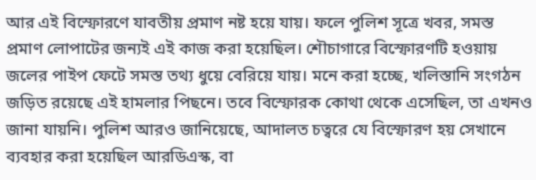আর এই বিস্ফোরণে যাবতীয় প্রমাণ নষ্ট হয়ে যায়। ফলে পুলিশ সূত্রে খবর, সমস্ত প্রমাণ লোপাটের জন্যই এই কাজ করা হয়েছিল। শৌচাগারে বিস্ফোরণটি হওয়ায় জলের পাইপ ফেটে সমস্ত তথ্য ধুয়ে বেরিয়ে যায়। মনে করা হচ্ছে, খলিস্তানি সংগঠন জড়িত রয়েছে এই হামলার পিছনে। তবে বিস্ফোরক কোথা থেকে এসেছিল, তা এখনও জানা যায়নি। পুলিশ আরও জানিয়েছে, আদালত চত্বরে যে বিস্ফোরণ হয় সেখানে ব্যবহার করা হয়েছিল আরডিএস্ক, বা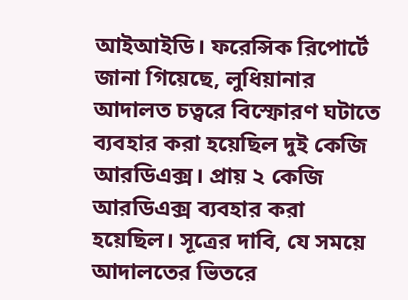আইআইডি। ফরেন্সিক রিপোর্টে জানা গিয়েছে, লুধিয়ানার আদালত চত্বরে বিস্ফোরণ ঘটাতে ব্যবহার করা হয়েছিল দুই কেজি আরডিএক্স। প্রায় ২ কেজি আরডিএক্স ব্যবহার করা হয়েছিল। সূত্রের দাবি, যে সময়ে আদালতের ভিতরে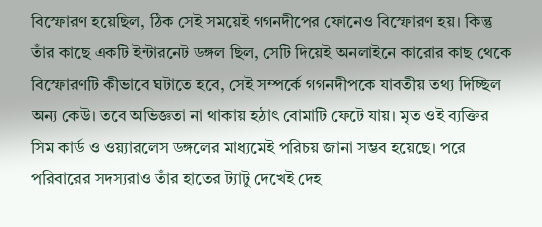বিস্ফোরণ হয়েছিল, ঠিক সেই সময়েই গগনদীপের ফোনেও বিস্ফোরণ হয়। কিন্তু তাঁর কাছে একটি ইন্টারনেট ডঙ্গল ছিল, সেটি দিয়েই অনলাইনে কারোর কাছ থেকে বিস্ফোরণটি কীভাবে ঘটাতে হবে, সেই সম্পর্কে গগনদীপকে যাবতীয় তথ্য দিচ্ছিল অন্য কেউ। তবে অভিজ্ঞতা না থাকায় হঠাৎ বোমাটি ফেটে যায়। মৃত ওই ব্যক্তির সিম কার্ড ও ওয়্যারলেস ডঙ্গলের মাধ্যমেই পরিচয় জানা সম্ভব হয়েছে। পরে পরিবারের সদস্যরাও তাঁর হাতের ট্যাটু দেখেই দেহ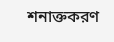শনাক্তকরণ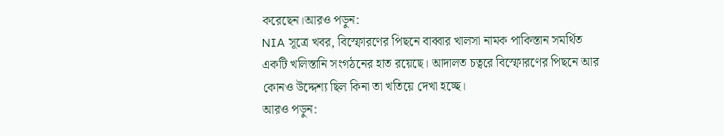করেছেন।আরও পড়ুন:
NIA সূত্রে খবর, বিস্ফোরণের পিছনে বাব্বার খালসা নামক পাকিস্তান সমর্থিত একটি খলিস্তানি সংগঠনের হাত রয়েছে। আদালত চত্বরে বিস্ফোরণের পিছনে আর কোনও উদ্দেশ্য ছিল কিনা তা খতিয়ে দেখা হচ্ছে।
আরও পড়ুন: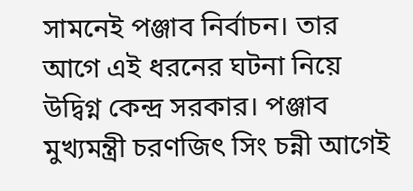সামনেই পঞ্জাব নির্বাচন। তার আগে এই ধরনের ঘটনা নিয়ে উদ্বিগ্ন কেন্দ্র সরকার। পঞ্জাব মুখ্যমন্ত্রী চরণজিৎ সিং চন্নী আগেই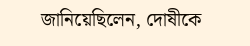জানিয়েছিলেন, দোষীকে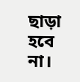ছাড়া হবে না।